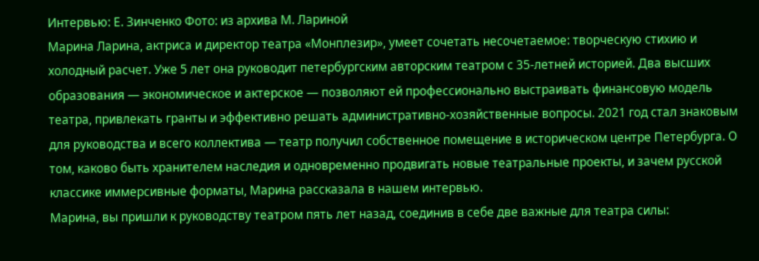Интервью: Е. Зинченко Фото: из архива М. Лариной
Марина Ларина, актриса и директор театра «Монплезир», умеет сочетать несочетаемое: творческую стихию и холодный расчет. Уже 5 лет она руководит петербургским авторским театром с 35-летней историей. Два высших образования — экономическое и актерское — позволяют ей профессионально выстраивать финансовую модель театра, привлекать гранты и эффективно решать административно-хозяйственные вопросы. 2021 год стал знаковым для руководства и всего коллектива — театр получил собственное помещение в историческом центре Петербурга. О том, каково быть хранителем наследия и одновременно продвигать новые театральные проекты, и зачем русской классике иммерсивные форматы, Марина рассказала в нашем интервью.
Марина, вы пришли к руководству театром пять лет назад, соединив в себе две важные для театра силы: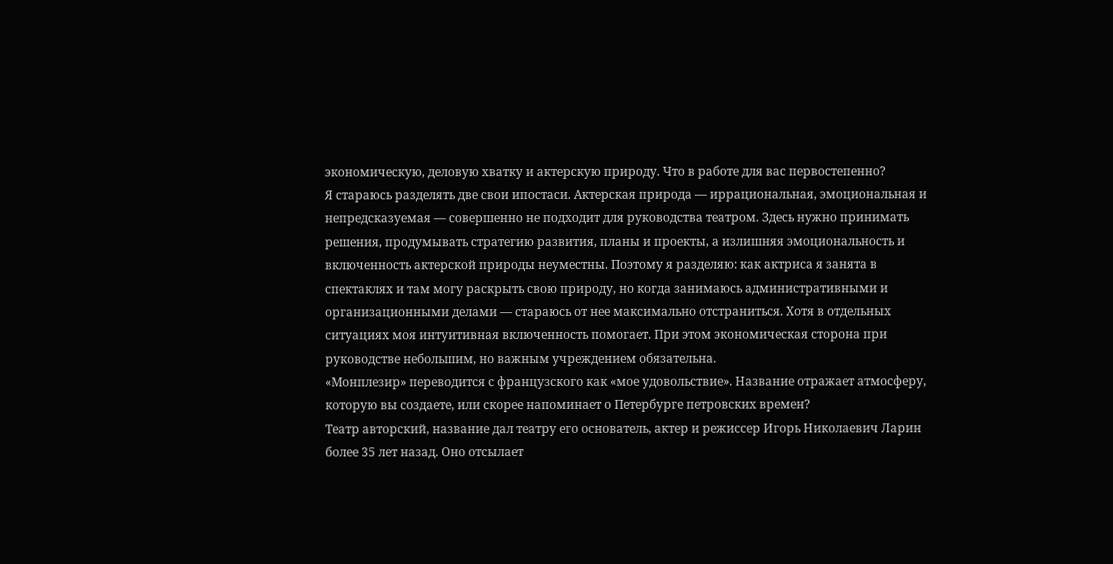экономическую, деловую хватку и актерскую природу. Что в работе для вас первостепенно?
Я стараюсь разделять две свои ипостаси. Актерская природа — иррациональная, эмоциональная и непредсказуемая — совершенно не подходит для руководства театром. Здесь нужно принимать решения, продумывать стратегию развития, планы и проекты, а излишняя эмоциональность и включенность актерской природы неуместны. Поэтому я разделяю: как актриса я занята в спектаклях и там могу раскрыть свою природу, но когда занимаюсь административными и организационными делами — стараюсь от нее максимально отстраниться. Хотя в отдельных ситуациях моя интуитивная включенность помогает. При этом экономическая сторона при руководстве небольшим, но важным учреждением обязательна.
«Монплезир» переводится с французского как «мое удовольствие». Название отражает атмосферу, которую вы создаете, или скорее напоминает о Петербурге петровских времен?
Театр авторский, название дал театру его основатель, актер и режиссер Игорь Николаевич Ларин более 35 лет назад. Оно отсылает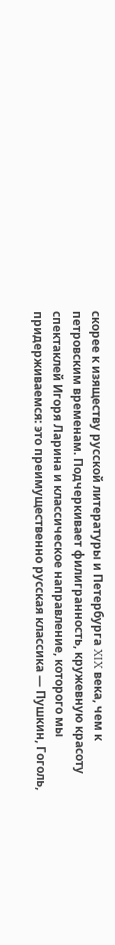скорее к изяществу русской литературы и Петербурга XIX века, чем к петровским временам. Подчеркивает филигранность, кружевную красоту спектаклей Игоря Ларина и классическое направление, которого мы придерживаемся: это преимущественно русская классика — Пушкин, Гоголь,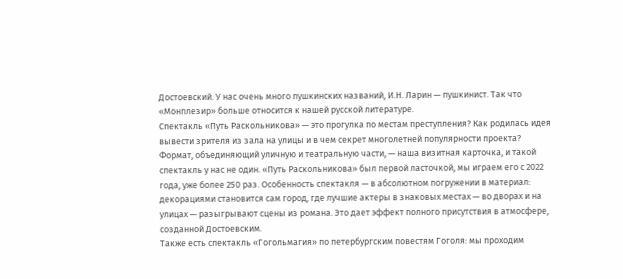Достоевский. У нас очень много пушкинских названий, И.Н. Ларин — пушкинист. Так что «Монплезир» больше относится к нашей русской литературе.
Спектакль «Путь Раскольникова» — это прогулка по местам преступления? Как родилась идея вывести зрителя из зала на улицы и в чем секрет многолетней популярности проекта?
Формат, объединяющий уличную и театральную части, — наша визитная карточка, и такой спектакль у нас не один. «Путь Раскольникова» был первой ласточкой, мы играем его с 2022 года, уже более 250 раз. Особенность спектакля — в абсолютном погружении в материал: декорациями становится сам город, где лучшие актеры в знаковых местах — во дворах и на улицах — разыгрывают сцены из романа. Это дает эффект полного присутствия в атмосфере, созданной Достоевским.
Также есть спектакль «Гогольмагия» по петербургским повестям Гоголя: мы проходим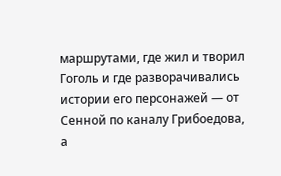маршрутами, где жил и творил Гоголь и где разворачивались истории его персонажей — от Сенной по каналу Грибоедова, а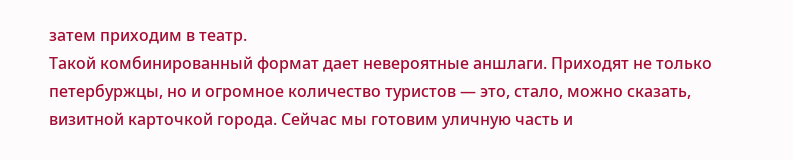затем приходим в театр.
Такой комбинированный формат дает невероятные аншлаги. Приходят не только петербуржцы, но и огромное количество туристов — это, стало, можно сказать, визитной карточкой города. Сейчас мы готовим уличную часть и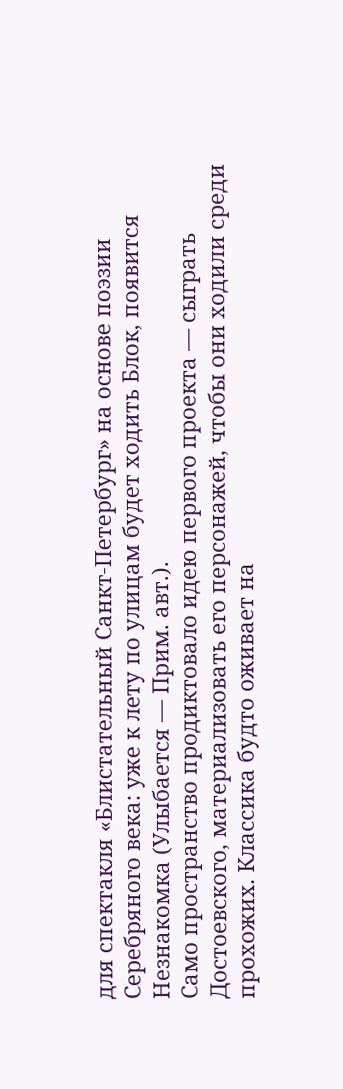для спектакля «Блистательный Санкт-Петербург» на основе поэзии Серебряного века: уже к лету по улицам будет ходить Блок, появится Незнакомка (Улыбается — Прим. авт.).
Само пространство продиктовало идею первого проекта — сыграть Достоевского, материализовать его персонажей, чтобы они ходили среди прохожих. Классика будто оживает на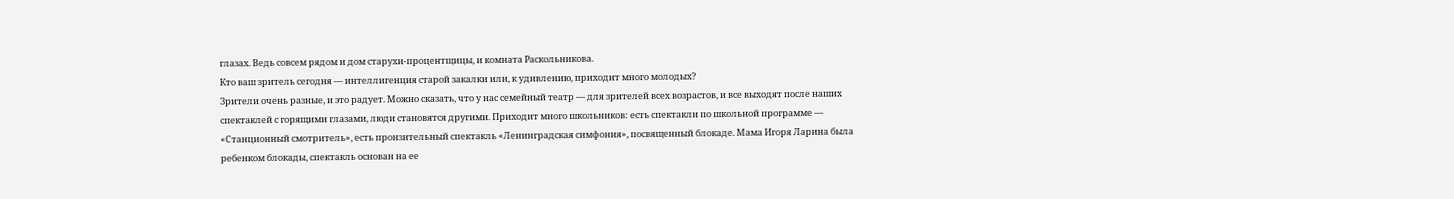глазах. Ведь совсем рядом и дом старухи-процентщицы, и комната Раскольникова.
Кто ваш зритель сегодня — интеллигенция старой закалки или, к удивлению, приходит много молодых?
Зрители очень разные, и это радует. Можно сказать, что у нас семейный театр — для зрителей всех возрастов, и все выходят после наших спектаклей с горящими глазами, люди становятся другими. Приходит много школьников: есть спектакли по школьной программе — «Станционный смотритель», есть пронзительный спектакль «Ленинградская симфония», посвященный блокаде. Мама Игоря Ларина была ребенком блокады, спектакль основан на ее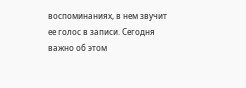воспоминаниях, в нем звучит ее голос в записи. Сегодня важно об этом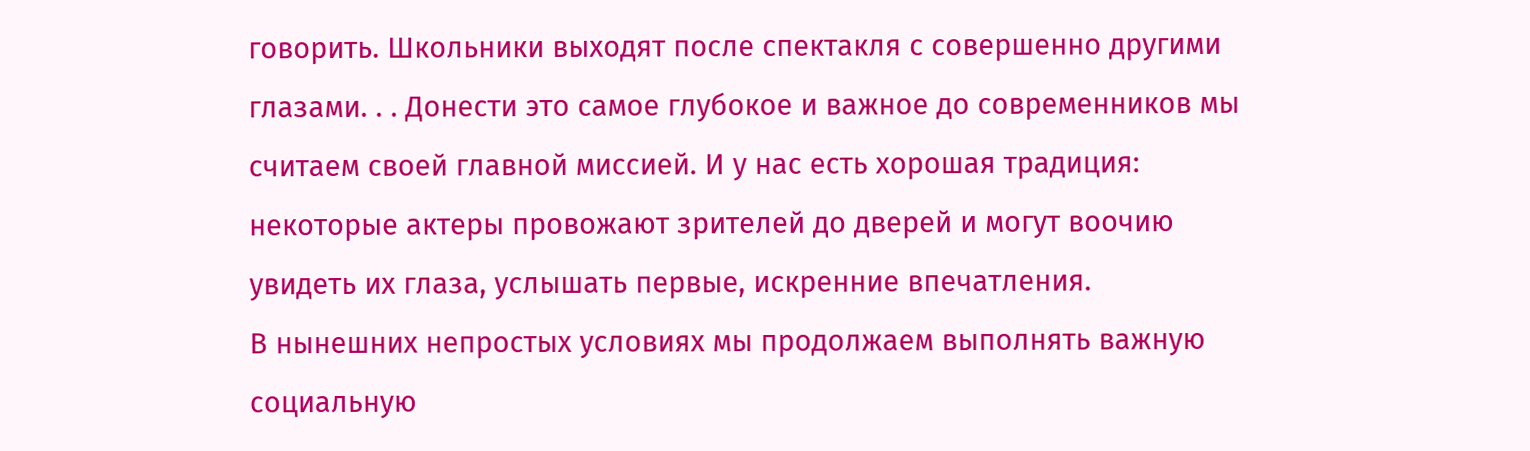говорить. Школьники выходят после спектакля с совершенно другими глазами. . . Донести это самое глубокое и важное до современников мы считаем своей главной миссией. И у нас есть хорошая традиция: некоторые актеры провожают зрителей до дверей и могут воочию увидеть их глаза, услышать первые, искренние впечатления.
В нынешних непростых условиях мы продолжаем выполнять важную социальную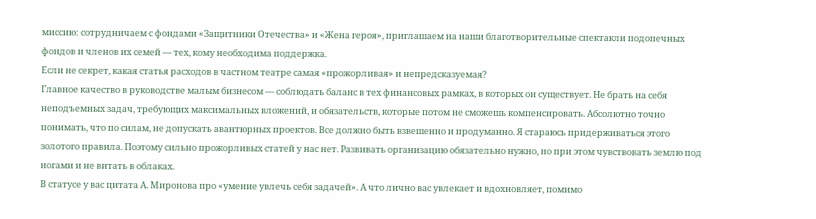миссию: сотрудничаем с фондами «Защитники Отечества» и «Жена героя», приглашаем на наши благотворительные спектакли подопечных фондов и членов их семей — тех, кому необходима поддержка.
Если не секрет, какая статья расходов в частном театре самая «прожорливая» и непредсказуемая?
Главное качество в руководстве малым бизнесом — соблюдать баланс в тех финансовых рамках, в которых он существует. Не брать на себя неподъемных задач, требующих максимальных вложений, и обязательств, которые потом не сможешь компенсировать. Абсолютно точно понимать, что по силам, не допускать авантюрных проектов. Все должно быть взвешенно и продуманно. Я стараюсь придерживаться этого золотого правила. Поэтому сильно прожорливых статей у нас нет. Развивать организацию обязательно нужно, но при этом чувствовать землю под ногами и не витать в облаках.
В статусе у вас цитата А. Миронова про «умение увлечь себя задачей». А что лично вас увлекает и вдохновляет, помимо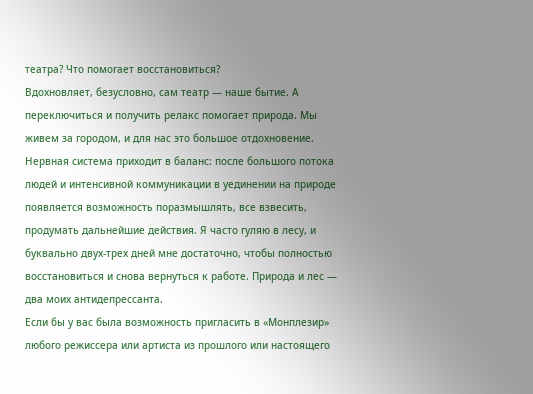театра? Что помогает восстановиться?
Вдохновляет, безусловно, сам театр — наше бытие. А переключиться и получить релакс помогает природа. Мы живем за городом, и для нас это большое отдохновение. Нервная система приходит в баланс: после большого потока людей и интенсивной коммуникации в уединении на природе появляется возможность поразмышлять, все взвесить, продумать дальнейшие действия. Я часто гуляю в лесу, и буквально двух-трех дней мне достаточно, чтобы полностью восстановиться и снова вернуться к работе. Природа и лес — два моих антидепрессанта.
Если бы у вас была возможность пригласить в «Монплезир» любого режиссера или артиста из прошлого или настоящего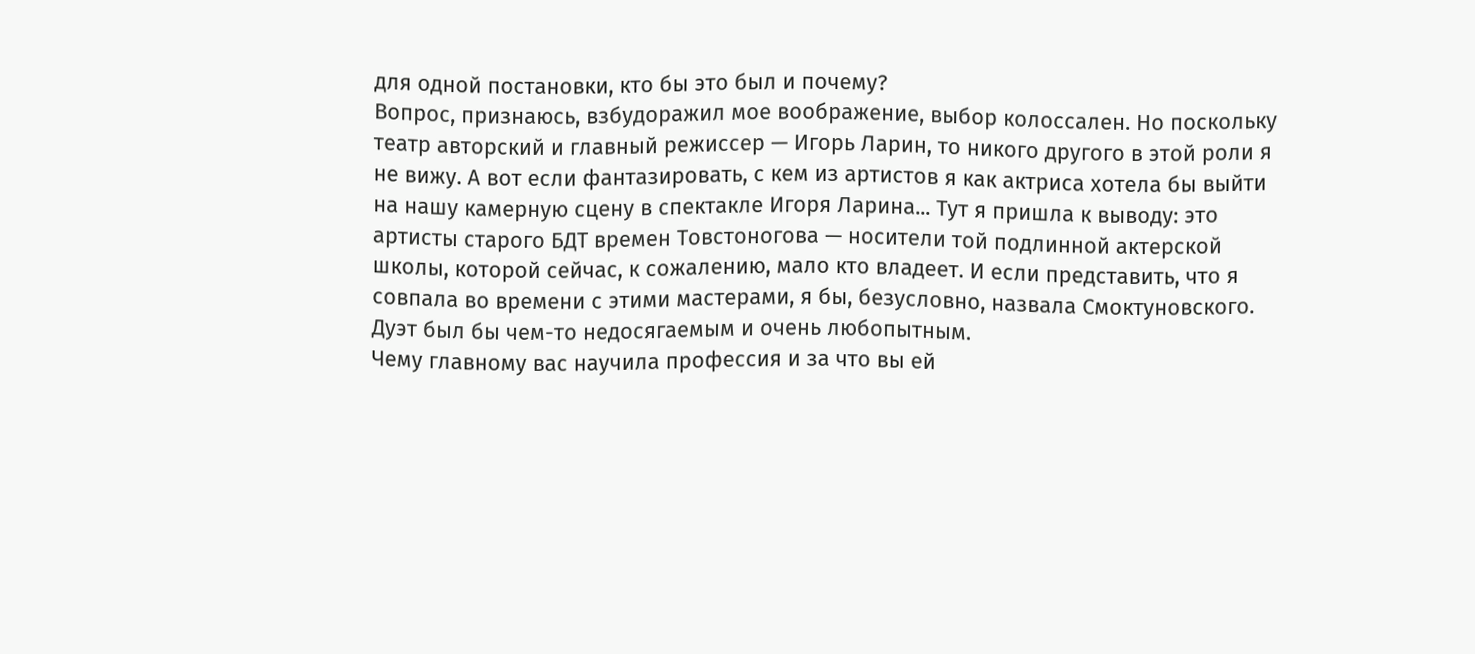для одной постановки, кто бы это был и почему?
Вопрос, признаюсь, взбудоражил мое воображение, выбор колоссален. Но поскольку театр авторский и главный режиссер — Игорь Ларин, то никого другого в этой роли я не вижу. А вот если фантазировать, с кем из артистов я как актриса хотела бы выйти на нашу камерную сцену в спектакле Игоря Ларина... Тут я пришла к выводу: это артисты старого БДТ времен Товстоногова — носители той подлинной актерской школы, которой сейчас, к сожалению, мало кто владеет. И если представить, что я совпала во времени с этими мастерами, я бы, безусловно, назвала Смоктуновского. Дуэт был бы чем-то недосягаемым и очень любопытным.
Чему главному вас научила профессия и за что вы ей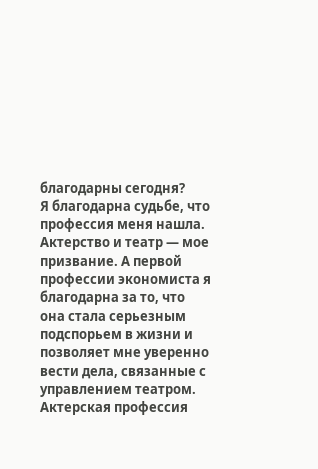благодарны сегодня?
Я благодарна судьбе, что профессия меня нашла. Актерство и театр — мое призвание. А первой профессии экономиста я благодарна за то, что она стала серьезным подспорьем в жизни и позволяет мне уверенно вести дела, связанные с управлением театром. Актерская профессия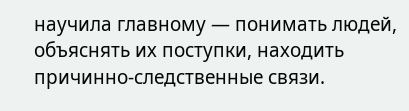научила главному — понимать людей, объяснять их поступки, находить причинно-следственные связи.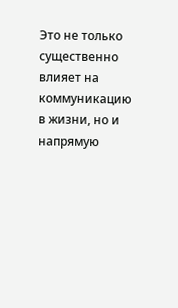Это не только существенно влияет на коммуникацию в жизни, но и напрямую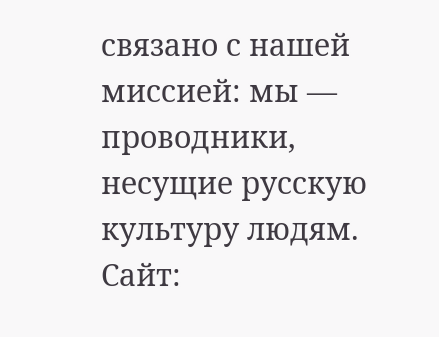связано с нашей миссией: мы — проводники, несущие русскую культуру людям.
Сайт: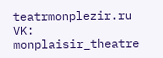teatrmonplezir.ru
VK: monplaisir_theatre